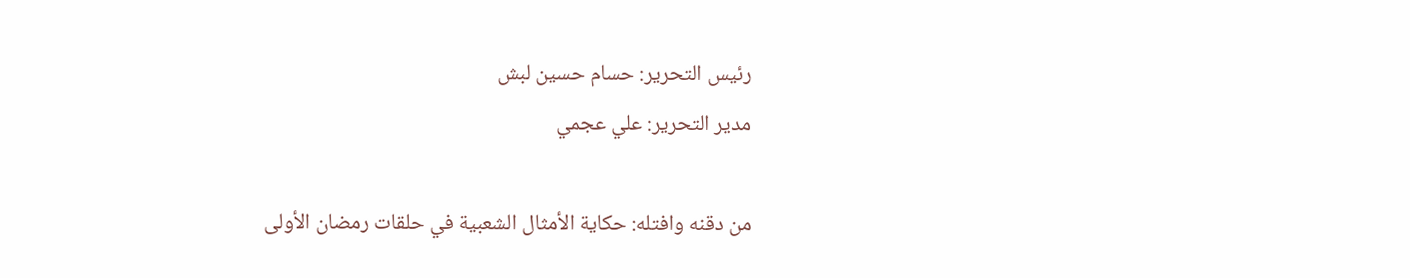رئيس التحرير: حسام حسين لبش
مدير التحرير: علي عجمي

من دقنه وافتله: حكاية الأمثال الشعبية في حلقات رمضان الأولى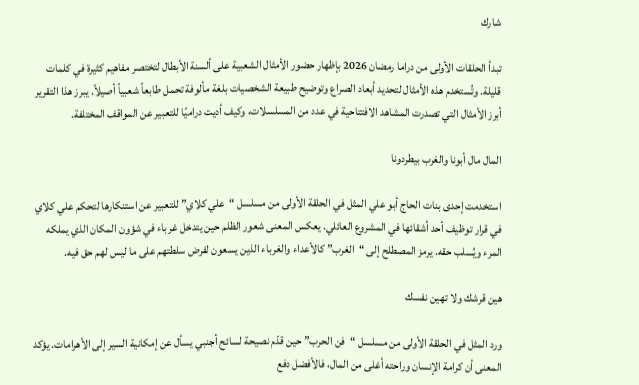شارك

تبدأ الحلقات الأولى من دراما رمضان 2026 بإظهار حضور الأمثال الشعبية على ألسنة الأبطال لتختصر مفاهيم كثيرة في كلمات قليلة. وتُستخدم هذه الأمثال لتحديد أبعاد الصراع وتوضيح طبيعة الشخصيات بلغة مألوفة تحمل طابعاً شعبياً أصيلاً. يبرز هذا التقرير أبرز الأمثال التي تصدرت المشاهد الافتتاحية في عدد من المسلسلات، وكيف أديت دراميًا للتعبير عن المواقف المختلفة.

المال مال أبونا والغرب بيطردونا

استخدمت إحدى بنات الحاج أبو علي المثل في الحلقة الأولى من مسلسل “علي كلاي” للتعبير عن استنكارها لتحكم علي كلاي في قرار توظيف أحد أشقائها في المشروع العائلي. يعكس المعنى شعور الظلم حين يتدخل غرباء في شؤون المكان الذي يملكه المرء ويُسلب حقه. يرمز المصطلح إلى “الغرب” كالأعداء والغرباء الذين يسعون لفرض سلطتهم على ما ليس لهم حق فيه.

هين قرشك ولا تهين نفسك

ورد المثل في الحلقة الأولى من مسلسل “فن الحرب” حين قدّم نصيحة لسائح أجنبي يسأل عن إمكانية السير إلى الأهرامات. يؤكد المعنى أن كرامة الإنسان وراحته أغلى من المال، فالأفضل دفع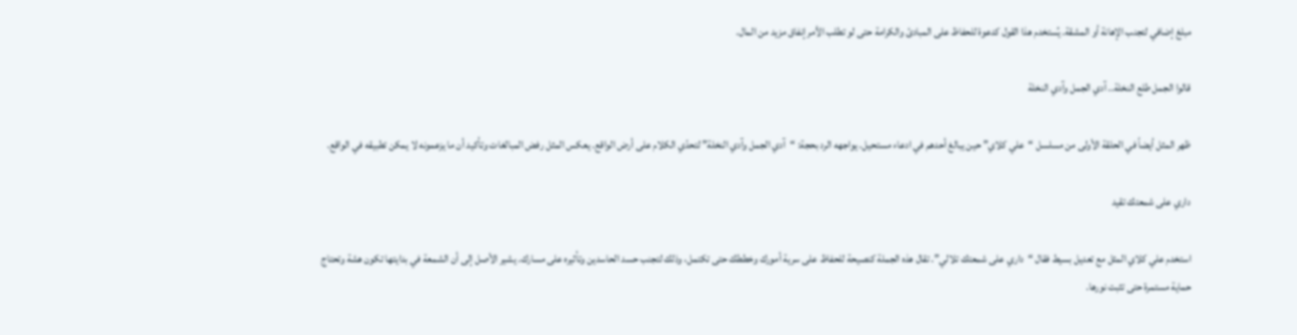مبلغ إضافي لتجنب الإهانة أو المشقة. يُستخدم هذا القول كدعوة للحفاظ على المبادئ والكرامة حتى لو تطلب الأمر إنفاق مزيد من المال.

قالوا الجمل طلع النخلة.. آدي الجمل وآدي النخلة

ظهر المثل أيضاً في الحلقة الأولى من مسلسل “علي كلاي” حين يبالغ أحدهم في ادعاء مستحيل. يواجهه الرد بحجة: “آدي الجمل وآدي النخلة” لتحدّي الكلام على أرض الواقع. يعكس المثل رفض المبالغات وتأكيد أن ما يزعمونه لا يمكن تطبيقه في الواقع.

داري على شمعتك تقيد

استخدم علي كلاي المثل مع تعديل بسيط فقال “داري على شمعتك تلالي”. تقال هذه الجملة كنصيحة للحفاظ على سرية أمورك وخططك حتى تكتمل، وذلك لتجنب حسد الحاسدين وتأثيره على مسارك. يشير الأصل إلى أن الشمعة في بدايتها تكون هشة وتحتاج حماية مستمرة حتى تثبت نورها.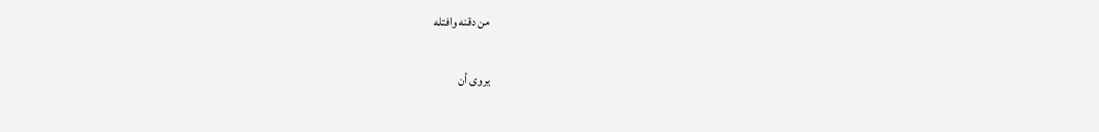من دقنه وافتله

يروى أن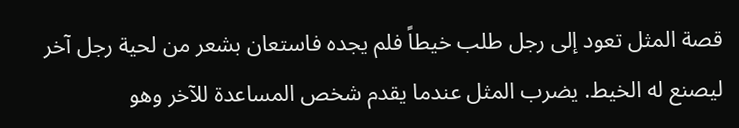قصة المثل تعود إلى رجل طلب خيطاً فلم يجده فاستعان بشعر من لحية رجل آخر ليصنع له الخيط. يضرب المثل عندما يقدم شخص المساعدة للآخر وهو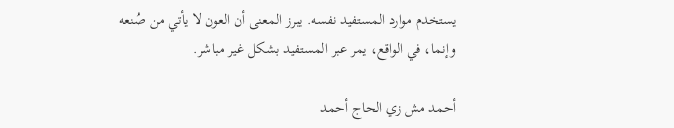يستخدم موارد المستفيد نفسه. يبرز المعنى أن العون لا يأتي من صُنعه وإنما، في الواقع، يمر عبر المستفيد بشكل غير مباشر.

أحمد مش زي الحاج أحمد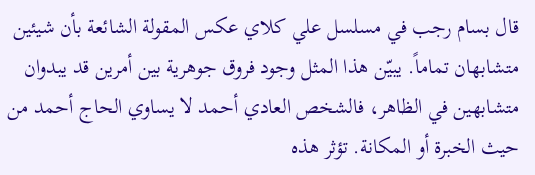قال بسام رجب في مسلسل علي كلاي عكس المقولة الشائعة بأن شيئين متشابهان تماماً. يبيّن هذا المثل وجود فروق جوهرية بين أمرين قد يبدوان متشابهين في الظاهر، فالشخص العادي أحمد لا يساوي الحاج أحمد من حيث الخبرة أو المكانة. تؤثر هذه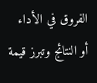الفروق في الأداء أو النتائج وتبرز قيمة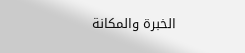الخبرة والمكانة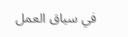في سياق العمل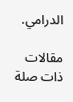الدرامي.

مقالات ذات صلة